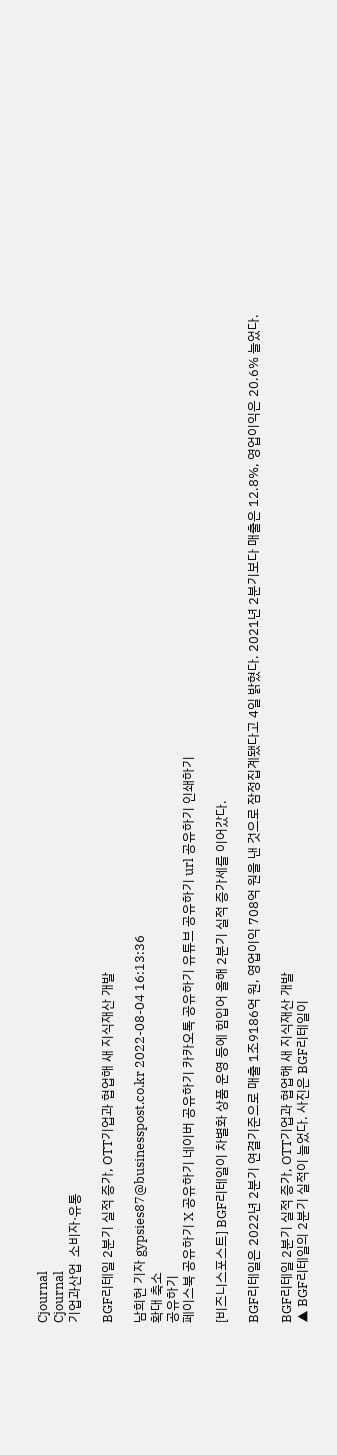Cjournal
Cjournal
기업과산업  소비자·유통

BGF리테일 2분기 실적 증가, OTT기업과 협업해 새 지식재산 개발

남희헌 기자 gypsies87@businesspost.co.kr 2022-08-04 16:13:36
확대 축소
공유하기
페이스북 공유하기 X 공유하기 네이버 공유하기 카카오톡 공유하기 유튜브 공유하기 url 공유하기 인쇄하기

[비즈니스포스트] BGF리테일이 차별화 상품 운영 등에 힘입어 올해 2분기 실적 증가세를 이어갔다.

BGF리테일은 2022년 2분기 연결기준으로 매출 1조9186억 원, 영업이익 708억 원을 낸 것으로 잠정집계됐다고 4일 밝혔다. 2021년 2분기보다 매출은 12.8%, 영업이익은 20.6% 늘었다.

BGF리테일 2분기 실적 증가, OTT기업과 협업해 새 지식재산 개발
▲ BGF리테일의 2분기 실적이 늘었다. 사진은 BGF리테일이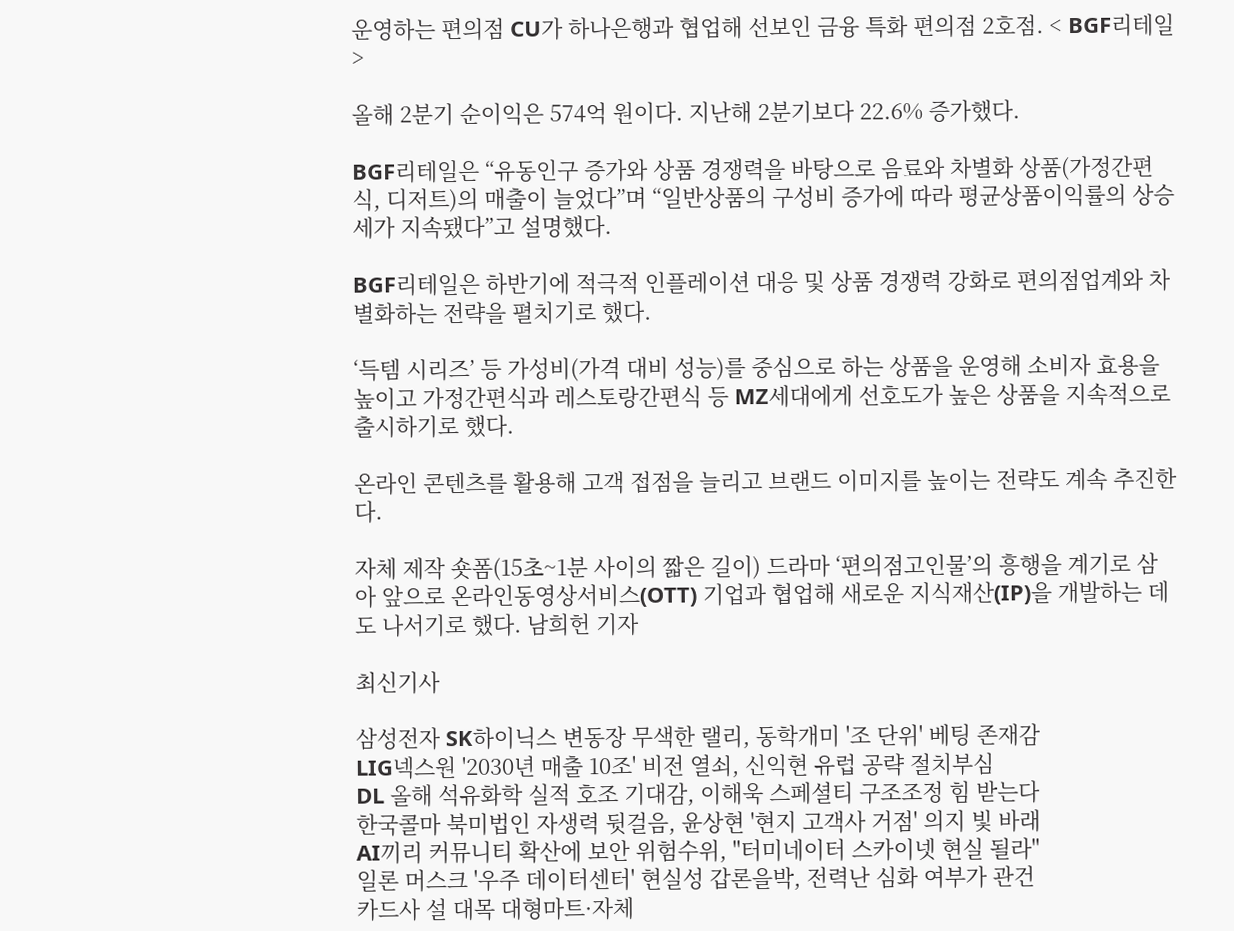운영하는 편의점 CU가 하나은행과 협업해 선보인 금융 특화 편의점 2호점. < BGF리테일 >

올해 2분기 순이익은 574억 원이다. 지난해 2분기보다 22.6% 증가했다.

BGF리테일은 “유동인구 증가와 상품 경쟁력을 바탕으로 음료와 차별화 상품(가정간편식, 디저트)의 매출이 늘었다”며 “일반상품의 구성비 증가에 따라 평균상품이익률의 상승세가 지속됐다”고 설명했다.

BGF리테일은 하반기에 적극적 인플레이션 대응 및 상품 경쟁력 강화로 편의점업계와 차별화하는 전략을 펼치기로 했다.

‘득템 시리즈’ 등 가성비(가격 대비 성능)를 중심으로 하는 상품을 운영해 소비자 효용을 높이고 가정간편식과 레스토랑간편식 등 MZ세대에게 선호도가 높은 상품을 지속적으로 출시하기로 했다.

온라인 콘텐츠를 활용해 고객 접점을 늘리고 브랜드 이미지를 높이는 전략도 계속 추진한다.

자체 제작 숏폼(15초~1분 사이의 짧은 길이) 드라마 ‘편의점고인물’의 흥행을 계기로 삼아 앞으로 온라인동영상서비스(OTT) 기업과 협업해 새로운 지식재산(IP)을 개발하는 데도 나서기로 했다. 남희헌 기자

최신기사

삼성전자 SK하이닉스 변동장 무색한 랠리, 동학개미 '조 단위' 베팅 존재감
LIG넥스원 '2030년 매출 10조' 비전 열쇠, 신익현 유럽 공략 절치부심
DL 올해 석유화학 실적 호조 기대감, 이해욱 스페셜티 구조조정 힘 받는다
한국콜마 북미법인 자생력 뒷걸음, 윤상현 '현지 고객사 거점' 의지 빛 바래
AI끼리 커뮤니티 확산에 보안 위험수위, "터미네이터 스카이넷 현실 될라"
일론 머스크 '우주 데이터센터' 현실성 갑론을박, 전력난 심화 여부가 관건
카드사 설 대목 대형마트·자체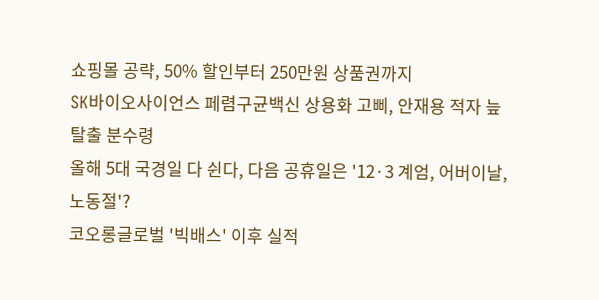쇼핑몰 공략, 50% 할인부터 250만원 상품권까지
SK바이오사이언스 페렴구균백신 상용화 고삐, 안재용 적자 늪 탈출 분수령
올해 5대 국경일 다 쉰다, 다음 공휴일은 '12·3 계엄, 어버이날, 노동절'?
코오롱글로벌 '빅배스' 이후 실적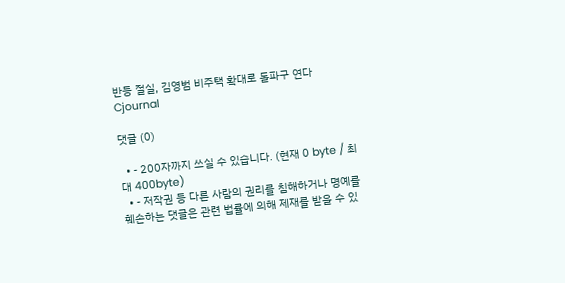반등 절실, 김영범 비주택 확대로 돌파구 연다
Cjournal

댓글 (0)

  • - 200자까지 쓰실 수 있습니다. (현재 0 byte / 최대 400byte)
  • - 저작권 등 다른 사람의 권리를 침해하거나 명예를 훼손하는 댓글은 관련 법률에 의해 제재를 받을 수 있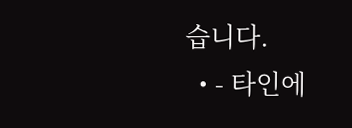습니다.
  • - 타인에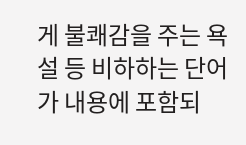게 불쾌감을 주는 욕설 등 비하하는 단어가 내용에 포함되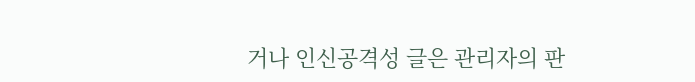거나 인신공격성 글은 관리자의 판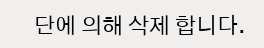단에 의해 삭제 합니다.